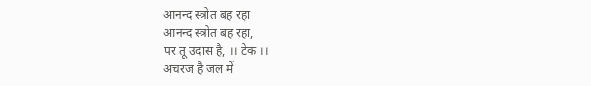आनन्द स्त्रोत बह रहा
आनन्द स्त्रोत बह रहा,
पर तू उदास है, ।। टेक ।।
अचरज है जल में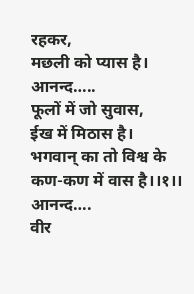रहकर,
मछली को प्यास है।
आनन्द…..
फूलों में जो सुवास,
ईख में मिठास है।
भगवान् का तो विश्व के
कण-कण में वास है।।१।।
आनन्द….
वीर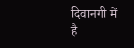दिवानगी में है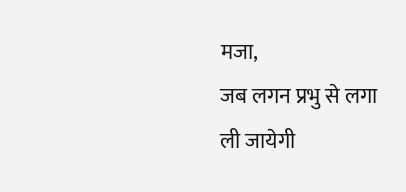मजा,
जब लगन प्रभु से लगा
ली जायेगी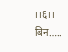।।६।।
बिन…..